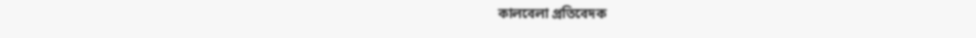কালবেলা প্রতিবেদক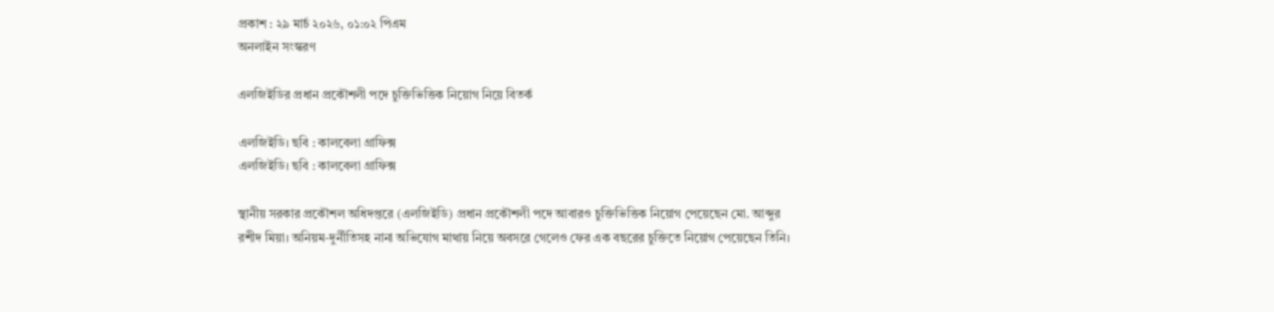প্রকাশ : ২৯ মার্চ ২০২৬, ০১:০২ পিএম
অনলাইন সংস্করণ

এলজিইডির প্রধান প্রকৌশলী পদে চুক্তিভিত্তিক নিয়োগ নিয়ে বিতর্ক

এলজিইডি। ছবি : কালবেলা গ্রাফিক্স
এলজিইডি। ছবি : কালবেলা গ্রাফিক্স

স্থানীয় সরকার প্রকৌশল অধিদপ্তরে (এলজিইডি) প্রধান প্রকৌশলী পদে আবারও চুক্তিভিত্তিক নিয়োগ পেয়েছেন মো. আব্দুর রশীদ মিয়া। অনিয়ম-দুর্নীতিসহ নানা অভিযোগ মাথায় নিয়ে অবসরে গেলেও ফের এক বছরের চুক্তিতে নিয়োগ পেয়েছেন তিনি।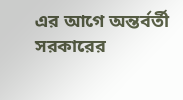এর আগে অন্তর্বর্তী সরকারের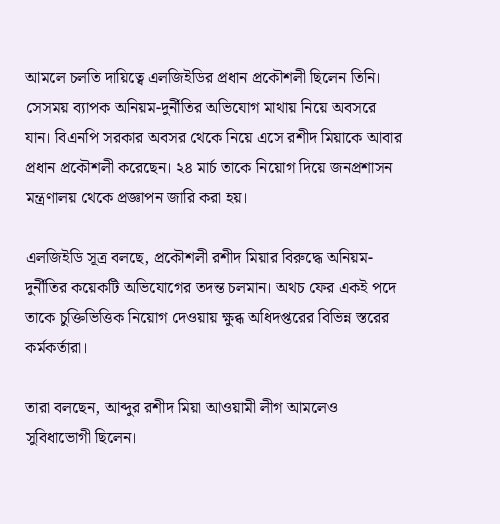আমলে চলতি দায়িত্বে এলজিইডির প্রধান প্রকৌশলী ছিলেন তিনি। সেসময় ব্যাপক অনিয়ম-দুর্নীতির অভিযোগ মাথায় নিয়ে অবসরে যান। বিএনপি সরকার অবসর থেকে নিয়ে এসে রশীদ মিয়াকে আবার প্রধান প্রকৌশলী করেছেন। ২৪ মার্চ তাকে নিয়োগ দিয়ে জনপ্রশাসন মন্ত্রণালয় থেকে প্রজ্ঞাপন জারি করা হয়।

এলজিইডি সূত্র বলছে, প্রকৌশলী রশীদ মিয়ার বিরুদ্ধে অনিয়ম-দুর্নীতির কয়েকটি অভিযোগের তদন্ত চলমান। অথচ ফের একই পদে তাকে চুক্তিভিত্তিক নিয়োগ দেওয়ায় ক্ষুব্ধ অধিদপ্তরের বিভিন্ন স্তরের কর্মকর্তারা।

তারা বলছেন, আব্দুর রশীদ মিয়া আওয়ামী লীগ আমলেও সুবিধাভোগী ছিলেন।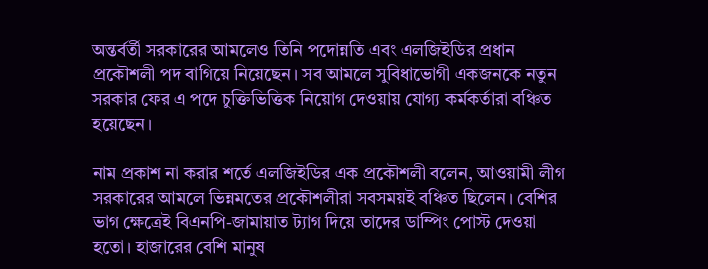অন্তর্বর্তী সরকারের আমলেও তিনি পদোন্নতি এবং এলজিইডির প্রধান প্রকৌশলী পদ বাগিয়ে নিয়েছেন। সব আমলে সুবিধাভোগী একজনকে নতুন সরকার ফের এ পদে চুক্তিভিত্তিক নিয়োগ দেওয়ায় যোগ্য কর্মকর্তারা বঞ্চিত হয়েছেন।

নাম প্রকাশ না করার শর্তে এলজিইডির এক প্রকৌশলী বলেন, আওয়ামী লীগ সরকারের আমলে ভিন্নমতের প্রকৌশলীরা সবসময়ই বঞ্চিত ছিলেন। বেশির ভাগ ক্ষেত্রেই বিএনপি-জামায়াত ট্যাগ দিয়ে তাদের ডাম্পিং পোস্ট দেওয়া হতো। হাজারের বেশি মানুষ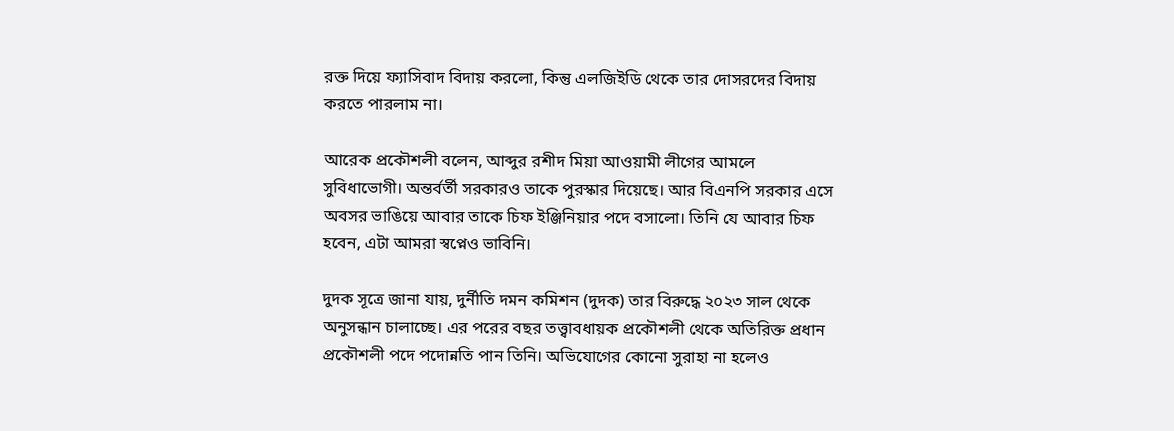রক্ত দিয়ে ফ্যাসিবাদ বিদায় করলো, কিন্তু এলজিইডি থেকে তার দোসরদের বিদায় করতে পারলাম না।

আরেক প্রকৌশলী বলেন, আব্দুর রশীদ মিয়া আওয়ামী লীগের আমলে সুবিধাভোগী। অন্তর্বর্তী সরকারও তাকে পুরস্কার দিয়েছে। আর বিএনপি সরকার এসে অবসর ভাঙিয়ে আবার তাকে চিফ ইঞ্জিনিয়ার পদে বসালো। তিনি যে আবার চিফ হবেন, এটা আমরা স্বপ্নেও ভাবিনি।

দুদক সূত্রে জানা যায়, দুর্নীতি দমন কমিশন (দুদক) তার বিরুদ্ধে ২০২৩ সাল থেকে অনুসন্ধান চালাচ্ছে। এর পরের বছর তত্ত্বাবধায়ক প্রকৌশলী থেকে অতিরিক্ত প্রধান প্রকৌশলী পদে পদোন্নতি পান তিনি। অভিযোগের কোনো সুরাহা না হলেও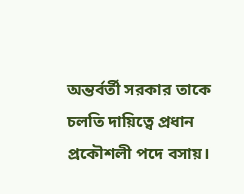অন্তর্বর্তী সরকার তাকে চলতি দায়িত্বে প্রধান প্রকৌশলী পদে বসায়।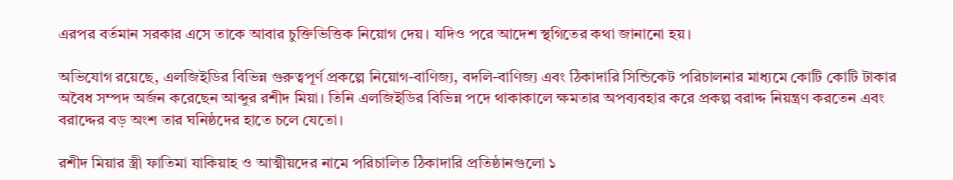এরপর বর্তমান সরকার এসে তাকে আবার চুক্তিভিত্তিক নিয়োগ দেয়। যদিও পরে আদেশ স্থগিতের কথা জানানো হয়।

অভিযোগ রয়েছে, এলজিইডির বিভিন্ন গুরুত্বপূর্ণ প্রকল্পে নিয়োগ-বাণিজ্য, বদলি-বাণিজ্য এবং ঠিকাদারি সিন্ডিকেট পরিচালনার মাধ্যমে কোটি কোটি টাকার অবৈধ সম্পদ অর্জন করেছেন আব্দুর রশীদ মিয়া। তিনি এলজিইডির বিভিন্ন পদে থাকাকালে ক্ষমতার অপব্যবহার করে প্রকল্প বরাদ্দ নিয়ন্ত্রণ করতেন এবং বরাদ্দের বড় অংশ তার ঘনিষ্ঠদের হাতে চলে যেতো।

রশীদ মিয়ার স্ত্রী ফাতিমা যাকিয়াহ ও আত্মীয়দের নামে পরিচালিত ঠিকাদারি প্রতিষ্ঠানগুলো ১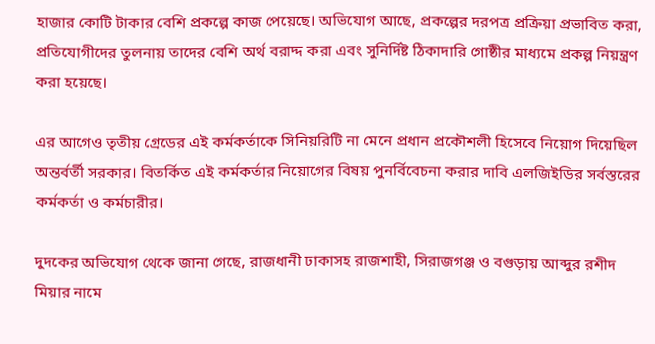হাজার কোটি টাকার বেশি প্রকল্পে কাজ পেয়েছে। অভিযোগ আছে, প্রকল্পের দরপত্র প্রক্রিয়া প্রভাবিত করা, প্রতিযোগীদের তুলনায় তাদের বেশি অর্থ বরাদ্দ করা এবং সুনির্দিষ্ট ঠিকাদারি গোষ্ঠীর মাধ্যমে প্রকল্প নিয়ন্ত্রণ করা হয়েছে।

এর আগেও তৃতীয় গ্রেডের এই কর্মকর্তাকে সিনিয়রিটি না মেনে প্রধান প্রকৌশলী হিসেবে নিয়োগ দিয়েছিল অন্তর্বর্তী সরকার। বিতর্কিত এই কর্মকর্তার নিয়োগের বিষয় পুনর্বিবেচনা করার দাবি এলজিইডির সর্বস্তরের কর্মকর্তা ও কর্মচারীর।

দুদকের অভিযোগ থেকে জানা গেছে, রাজধানী ঢাকাসহ রাজশাহী, সিরাজগঞ্জ ও বগুড়ায় আব্দুর রশীদ মিয়ার নামে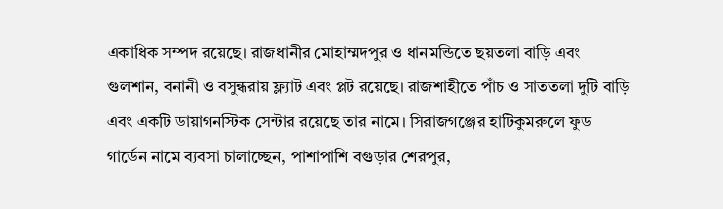একাধিক সম্পদ রয়েছে। রাজধানীর মোহাম্মদপুর ও ধানমন্ডিতে ছয়তলা বাড়ি এবং গুলশান, বনানী ও বসুন্ধরায় ফ্ল্যাট এবং প্লট রয়েছে। রাজশাহীতে পাঁচ ও সাততলা দুটি বাড়ি এবং একটি ডায়াগনস্টিক সেন্টার রয়েছে তার নামে। সিরাজগঞ্জের হাটিকুমরুলে ফুড গার্ডেন নামে ব্যবসা চালাচ্ছেন, পাশাপাশি বগুড়ার শেরপুর,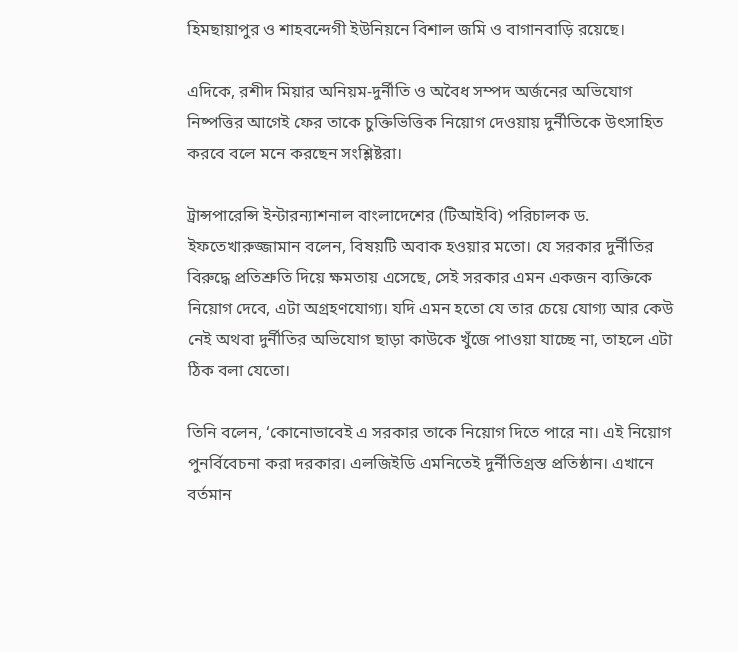হিমছায়াপুর ও শাহবন্দেগী ইউনিয়নে বিশাল জমি ও বাগানবাড়ি রয়েছে।

এদিকে, রশীদ মিয়ার অনিয়ম-দুর্নীতি ও অবৈধ সম্পদ অর্জনের অভিযোগ নিষ্পত্তির আগেই ফের তাকে চুক্তিভিত্তিক নিয়োগ দেওয়ায় দুর্নীতিকে উৎসাহিত করবে বলে মনে করছেন সংশ্লিষ্টরা।

ট্রান্সপারেন্সি ইন্টারন্যাশনাল বাংলাদেশের (টিআইবি) পরিচালক ড. ইফতেখারুজ্জামান বলেন, বিষয়টি অবাক হওয়ার মতো। যে সরকার দুর্নীতির বিরুদ্ধে প্রতিশ্রুতি দিয়ে ক্ষমতায় এসেছে, সেই সরকার এমন একজন ব্যক্তিকে নিয়োগ দেবে, এটা অগ্রহণযোগ্য। যদি এমন হতো যে তার চেয়ে যোগ্য আর কেউ নেই অথবা দুর্নীতির অভিযোগ ছাড়া কাউকে খুঁজে পাওয়া যাচ্ছে না, তাহলে এটা ঠিক বলা যেতো।

তিনি বলেন, ‘কোনোভাবেই এ সরকার তাকে নিয়োগ দিতে পারে না। এই নিয়োগ পুনর্বিবেচনা করা দরকার। এলজিইডি এমনিতেই দুর্নীতিগ্রস্ত প্রতিষ্ঠান। এখানে বর্তমান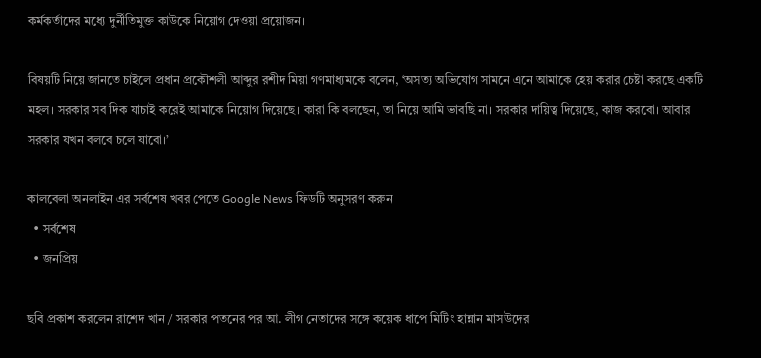কর্মকর্তাদের মধ্যে দুর্নীতিমুক্ত কাউকে নিয়োগ দেওয়া প্রয়োজন।

বিষয়টি নিয়ে জানতে চাইলে প্রধান প্রকৌশলী আব্দুর রশীদ মিয়া গণমাধ্যমকে বলেন, ‘অসত্য অভিযোগ সামনে এনে আমাকে হেয় করার চেষ্টা করছে একটি মহল। সরকার সব দিক যাচাই করেই আমাকে নিয়োগ দিয়েছে। কারা কি বলছেন, তা নিয়ে আমি ভাবছি না। সরকার দায়িত্ব দিয়েছে, কাজ করবো। আবার সরকার যখন বলবে চলে যাবো।’

কালবেলা অনলাইন এর সর্বশেষ খবর পেতে Google News ফিডটি অনুসরণ করুন
  • সর্বশেষ
  • জনপ্রিয়

ছবি প্রকাশ করলেন রাশেদ খান / সরকার পতনের পর আ. লীগ নেতাদের সঙ্গে কয়েক ধাপে মিটিং হান্নান মাসউদের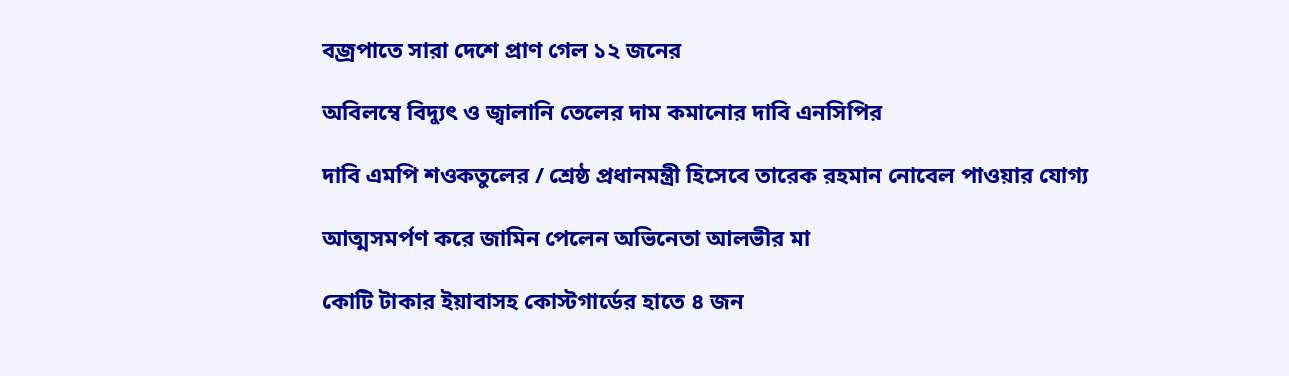বজ্রপাতে সারা দেশে প্রাণ গেল ১২ জনের

অবিলম্বে বিদ্যুৎ ও জ্বালানি তেলের দাম কমানোর দাবি এনসিপির

দাবি এমপি শওকতুলের / শ্রেষ্ঠ প্রধানমন্ত্রী হিসেবে তারেক রহমান নোবেল পাওয়ার যোগ্য

আত্মসমর্পণ করে জামিন পেলেন অভিনেতা আলভীর মা

কোটি টাকার ইয়াবাসহ কোস্টগার্ডের হাতে ৪ জন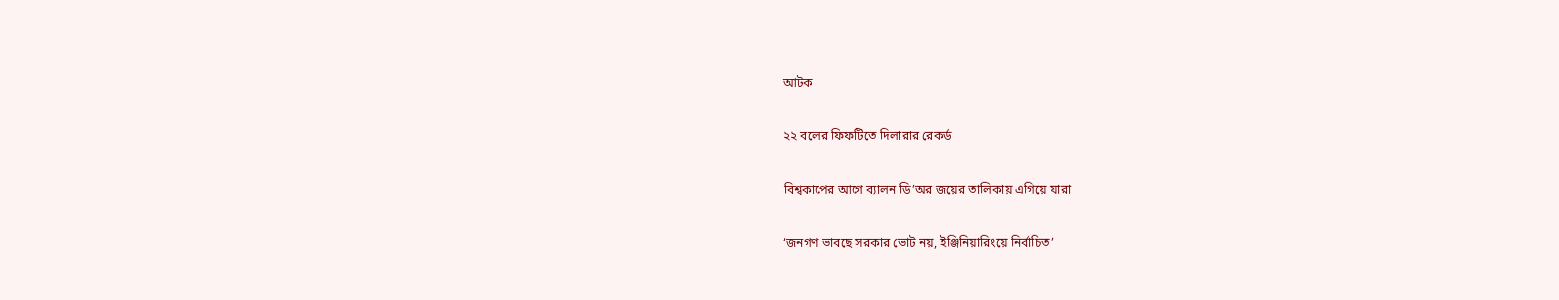আটক

২২ বলের ফিফটিতে দিলারার রেকর্ড

বিশ্বকাপের আগে ব্যালন ডি’অর জয়ের তালিকায় এগিয়ে যারা

‘জনগণ ভাবছে সরকার ভোট নয়, ইঞ্জিনিয়ারিংয়ে নির্বাচিত’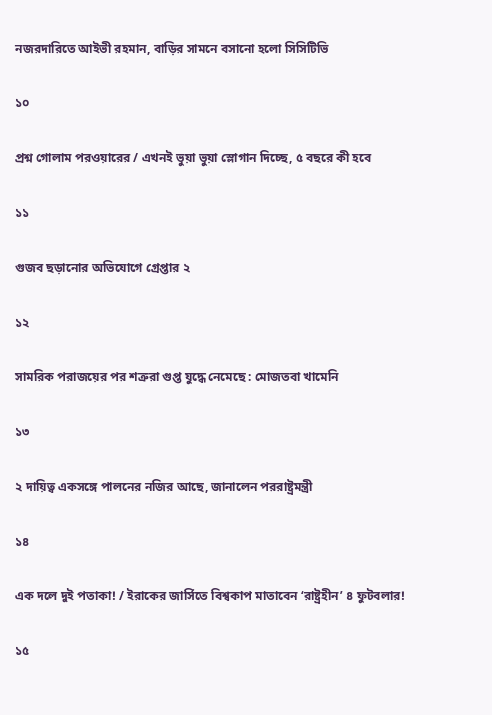নজরদারিতে আইভী রহমান, বাড়ির সামনে বসানো হলো সিসিটিভি

১০

প্রশ্ন গোলাম পরওয়ারের / এখনই ভুয়া ভুয়া স্লোগান দিচ্ছে, ৫ বছরে কী হবে

১১

গুজব ছড়ানোর অভিযোগে গ্রেপ্তার ২

১২

সামরিক পরাজয়ের পর শত্রুরা গুপ্ত যুদ্ধে নেমেছে : মোজতবা খামেনি

১৩

২ দায়িত্ব একসঙ্গে পালনের নজির আছে, জানালেন পররাষ্ট্রমন্ত্রী

১৪

এক দলে দুই পতাকা! / ইরাকের জার্সিতে বিশ্বকাপ মাতাবেন ‘রাষ্ট্রহীন’ ৪ ফুটবলার!

১৫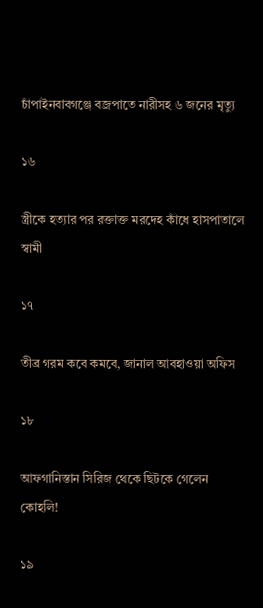চাঁপাইনবাবগঞ্জে বজ্রপাতে নারীসহ ৬ জনের মৃত্যু

১৬

স্ত্রীকে হত্যার পর রক্তাক্ত মরদেহ কাঁধে হাসপাতালে স্বামী

১৭

তীব্র গরম কবে কমবে, জানাল আবহাওয়া অফিস

১৮

আফগানিস্তান সিরিজ থেকে ছিটকে গেলেন কোহলি!

১৯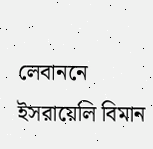লেবাননে ইসরায়েলি বিমান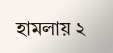হামলায় ২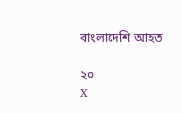বাংলাদেশি আহত

২০
X